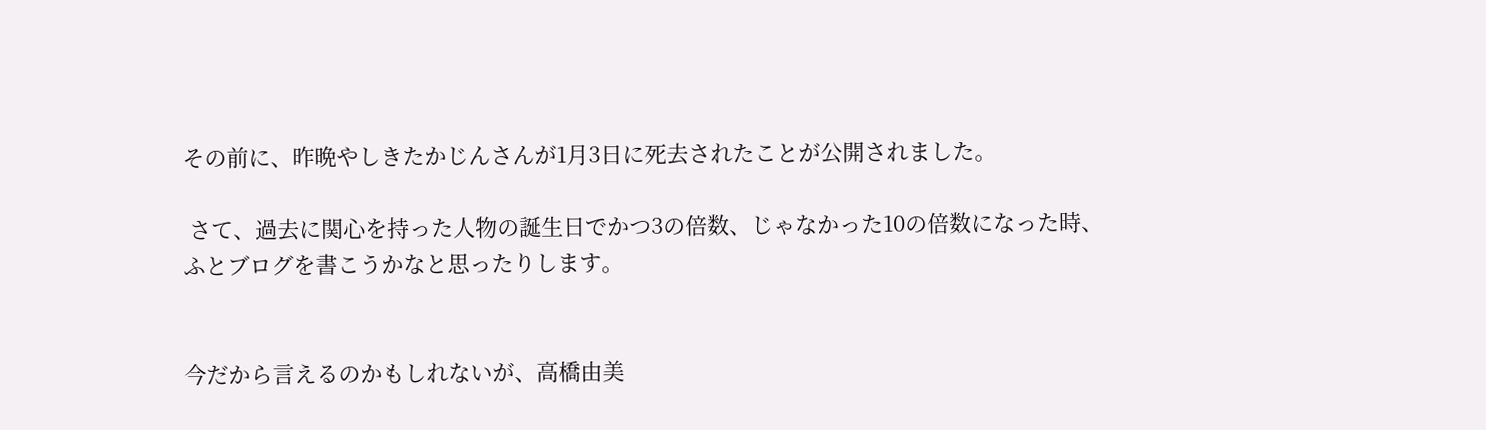その前に、昨晩やしきたかじんさんが1月3日に死去されたことが公開されました。

 さて、過去に関心を持った人物の誕生日でかつ3の倍数、じゃなかった10の倍数になった時、ふとブログを書こうかなと思ったりします。


今だから言えるのかもしれないが、高橋由美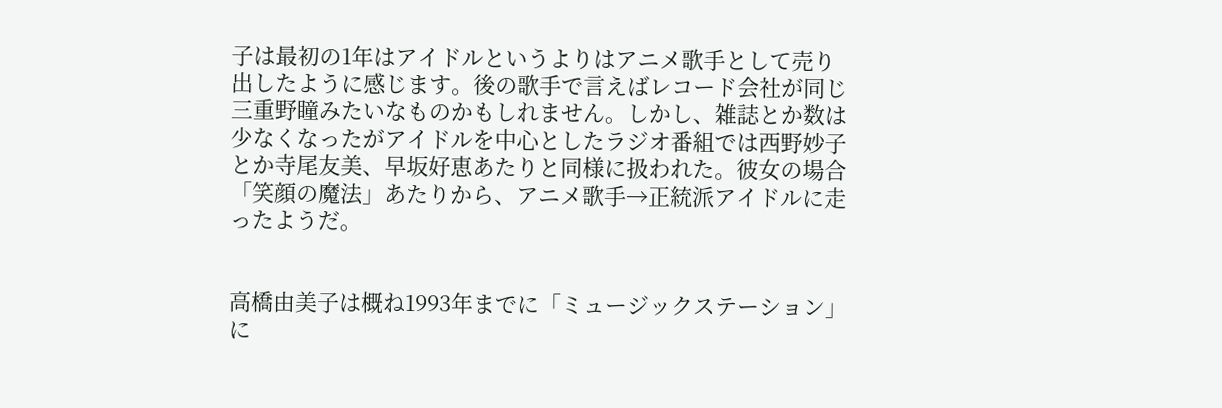子は最初の1年はアイドルというよりはアニメ歌手として売り出したように感じます。後の歌手で言えばレコード会社が同じ三重野瞳みたいなものかもしれません。しかし、雑誌とか数は少なくなったがアイドルを中心としたラジオ番組では西野妙子とか寺尾友美、早坂好恵あたりと同様に扱われた。彼女の場合「笑顔の魔法」あたりから、アニメ歌手→正統派アイドルに走ったようだ。


高橋由美子は概ね1993年までに「ミュージックステーション」に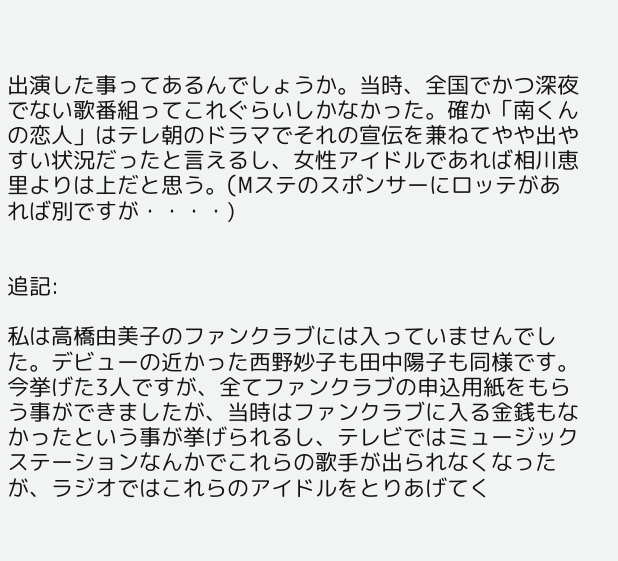出演した事ってあるんでしょうか。当時、全国でかつ深夜でない歌番組ってこれぐらいしかなかった。確か「南くんの恋人」はテレ朝のドラマでそれの宣伝を兼ねてやや出やすい状況だったと言えるし、女性アイドルであれば相川恵里よりは上だと思う。(Mステのスポンサーにロッテがあれば別ですが・・・・)


追記:

私は高橋由美子のファンクラブには入っていませんでした。デビューの近かった西野妙子も田中陽子も同様です。今挙げた3人ですが、全てファンクラブの申込用紙をもらう事ができましたが、当時はファンクラブに入る金銭もなかったという事が挙げられるし、テレビではミュージックステーションなんかでこれらの歌手が出られなくなったが、ラジオではこれらのアイドルをとりあげてく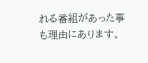れる番組があった事も理由にあります。